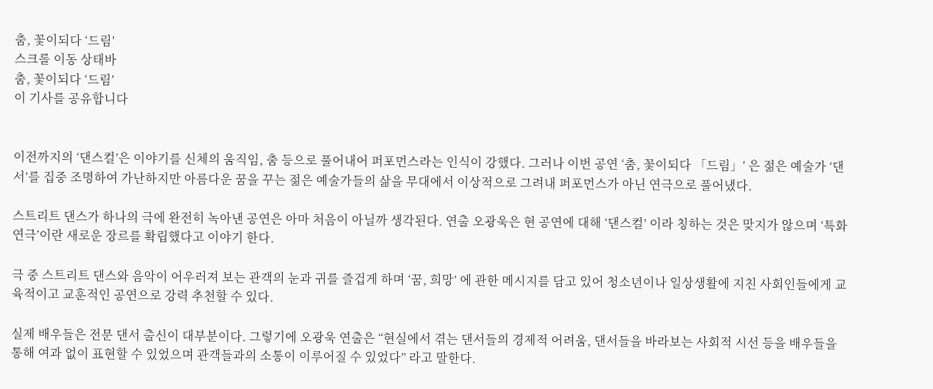춤, 꽃이되다 ‘드림’
스크롤 이동 상태바
춤, 꽃이되다 ‘드림’
이 기사를 공유합니다


이전까지의 ‘댄스컬’은 이야기를 신체의 움직임, 춤 등으로 풀어내어 퍼포먼스라는 인식이 강했다. 그러나 이번 공연 ‘춤, 꽃이되다 「드림」’ 은 젊은 예술가 ‘댄서’를 집중 조명하여 가난하지만 아름다운 꿈을 꾸는 젊은 예술가들의 삶을 무대에서 이상적으로 그려내 퍼포먼스가 아닌 연극으로 풀어냈다.

스트리트 댄스가 하나의 극에 완전히 녹아낸 공연은 아마 처음이 아닐까 생각된다. 연출 오광욱은 현 공연에 대해 ‘댄스컬’ 이라 칭하는 것은 맞지가 않으며 ‘특화연극’이란 새로운 장르를 확립했다고 이야기 한다.

극 중 스트리트 댄스와 음악이 어우러져 보는 관객의 눈과 귀를 즐겁게 하며 ‘꿈, 희망’ 에 관한 메시지를 담고 있어 청소년이나 일상생활에 지친 사회인들에게 교육적이고 교훈적인 공연으로 강력 추천할 수 있다.

실제 배우들은 전문 댄서 출신이 대부분이다. 그렇기에 오광욱 연출은 “현실에서 겪는 댄서들의 경제적 어려움, 댄서들을 바라보는 사회적 시선 등을 배우들을 통해 여과 없이 표현할 수 있었으며 관객들과의 소통이 이루어질 수 있었다” 라고 말한다.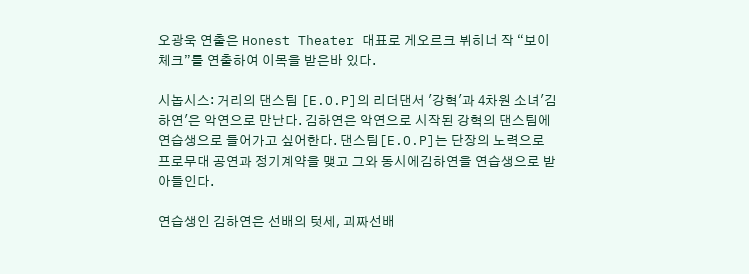오광욱 연출은 Honest Theater 대표로 게오르크 뷔히너 작 “보이체크”를 연출하여 이목을 받은바 있다.

시놉시스: 거리의 댄스팀 [E.O.P]의 리더댄서 '강혁'과 4차원 소녀'김하연'은 악연으로 만난다. 김하연은 악연으로 시작된 강혁의 댄스팀에 연습생으로 들어가고 싶어한다. 댄스팀[E.O.P]는 단장의 노력으로 프로무대 공연과 정기계약을 맺고 그와 동시에김하연을 연습생으로 받아들인다.

연습생인 김하연은 선배의 텃세, 괴짜선배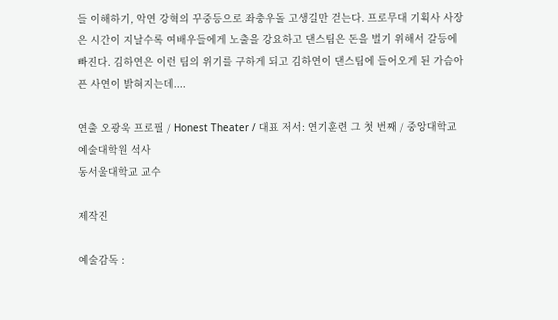들 이해하기, 악연 강혁의 꾸중등으로 좌충우돌 고생길만 걷는다. 프로무대 기획사 사장은 시간이 지날수록 여배우들에게 노출을 강요하고 댄스팀은 돈을 벌기 위해서 갈등에 빠진다. 김하연은 이런 팀의 위기를 구하게 되고 김하연이 댄스팀에 들어오게 된 가슴아픈 사연이 밝혀지는데....

연출 오광욱 프로필 / Honest Theater / 대표 저서: 연기훈련 그 첫 번째 / 중앙대학교 예술대학원 석사
동서울대학교 교수

제작진

예술감독 :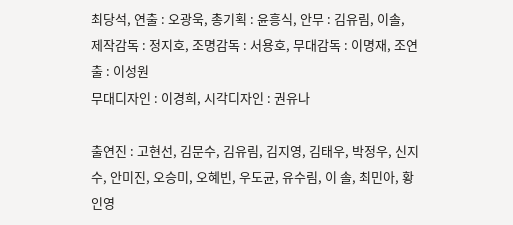최당석, 연출 : 오광욱, 총기획 : 윤흥식, 안무 : 김유림, 이솔, 제작감독 : 정지호, 조명감독 : 서용호, 무대감독 : 이명재, 조연출 : 이성원
무대디자인 : 이경희, 시각디자인 : 권유나

출연진 : 고현선, 김문수, 김유림, 김지영, 김태우, 박정우, 신지수, 안미진, 오승미, 오혜빈, 우도균, 유수림, 이 솔, 최민아, 황인영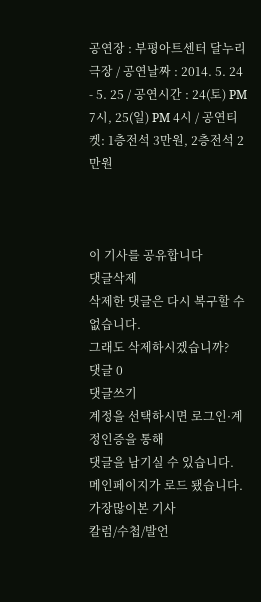공연장 : 부평아트센터 달누리극장 / 공연날짜 : 2014. 5. 24 - 5. 25 / 공연시간 : 24(토) PM 7시, 25(일) PM 4시 / 공연티켓: 1층전석 3만원, 2층전석 2만원



이 기사를 공유합니다
댓글삭제
삭제한 댓글은 다시 복구할 수 없습니다.
그래도 삭제하시겠습니까?
댓글 0
댓글쓰기
계정을 선택하시면 로그인·계정인증을 통해
댓글을 남기실 수 있습니다.
메인페이지가 로드 됐습니다.
가장많이본 기사
칼럼/수첩/발언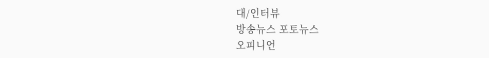대/인터뷰
방송뉴스 포토뉴스
오피니언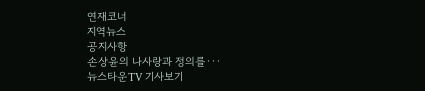연재코너
지역뉴스
공지사항
손상윤의 나사랑과 정의를···
뉴스타운TV 기사보기